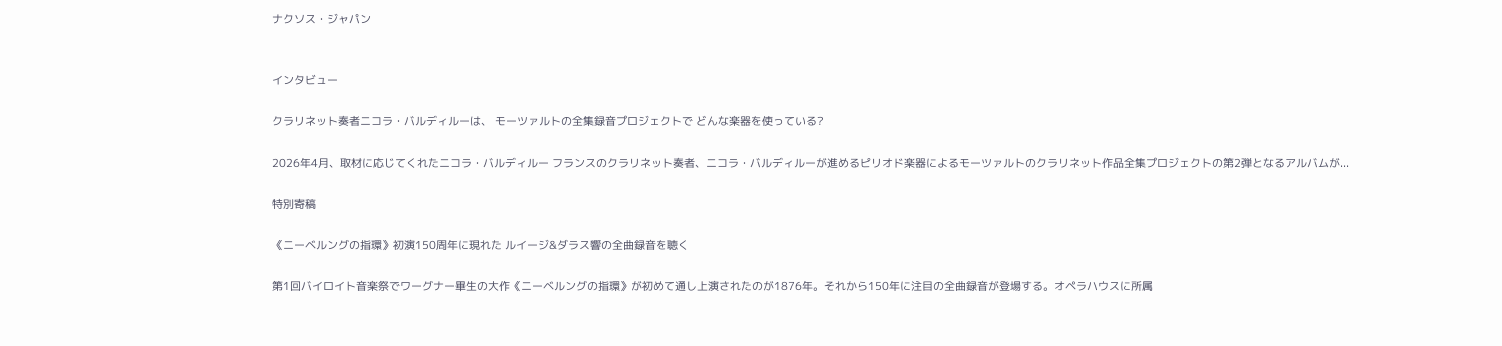ナクソス・ジャパン


インタビュー

クラリネット奏者ニコラ・バルディルーは、 モーツァルトの全集録音プロジェクトで どんな楽器を使っている?

2026年4月、取材に応じてくれたニコラ・バルディルー フランスのクラリネット奏者、ニコラ・バルディルーが進めるピリオド楽器によるモーツァルトのクラリネット作品全集プロジェクトの第2弾となるアルバムが...

特別寄稿

《ニーベルングの指環》初演150周年に現れた ルイージ&ダラス響の全曲録音を聴く

第1回バイロイト音楽祭でワーグナー畢生の大作《ニーベルングの指環》が初めて通し上演されたのが1876年。それから150年に注目の全曲録音が登場する。オペラハウスに所属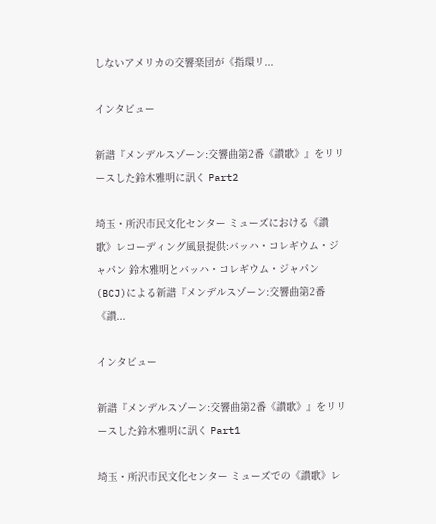しないアメリカの交響楽団が《指環リ...

インタビュー

新譜『メンデルスゾーン:交響曲第2番《讃歌》』をリリースした鈴木雅明に訊く Part2

埼玉・所沢市民文化センター ミューズにおける《讃歌》レコーディング風景提供:バッハ・コレギウム・ジャパン 鈴木雅明とバッハ・コレギウム・ジャパン(BCJ)による新譜『メンデルスゾーン:交響曲第2番《讃...

インタビュー

新譜『メンデルスゾーン:交響曲第2番《讃歌》』をリリースした鈴木雅明に訊く Part1

埼玉・所沢市民文化センター ミューズでの《讃歌》レ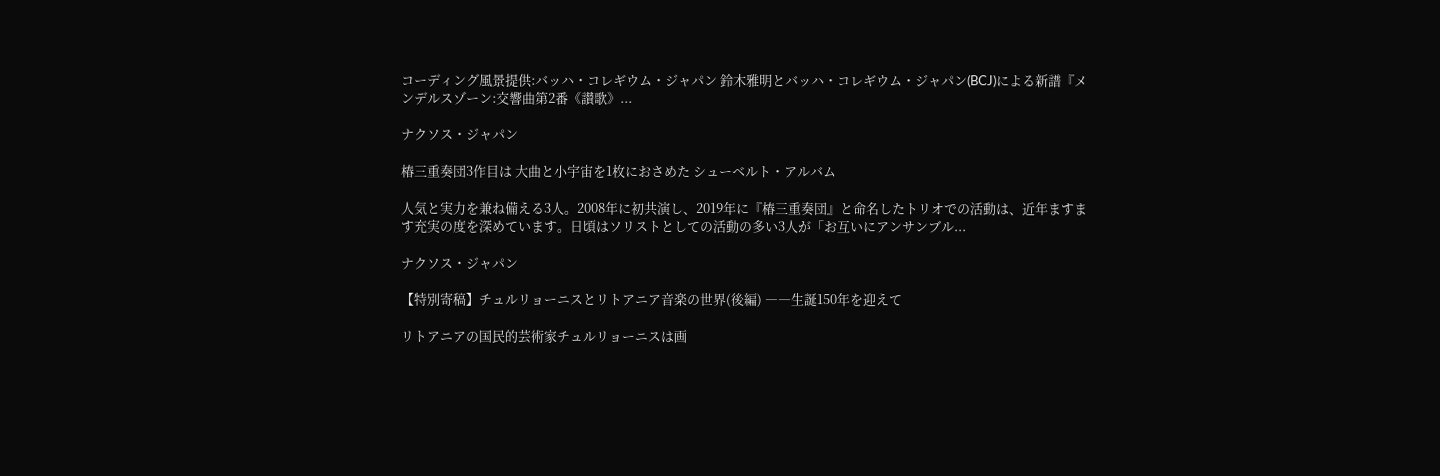コーディング風景提供:バッハ・コレギウム・ジャパン 鈴木雅明とバッハ・コレギウム・ジャパン(BCJ)による新譜『メンデルスゾーン:交響曲第2番《讃歌》...

ナクソス・ジャパン

椿三重奏団3作目は 大曲と小宇宙を1枚におさめた シューベルト・アルバム

人気と実力を兼ね備える3人。2008年に初共演し、2019年に『椿三重奏団』と命名したトリオでの活動は、近年ますます充実の度を深めています。日頃はソリストとしての活動の多い3人が「お互いにアンサンブル...

ナクソス・ジャパン

【特別寄稿】チュルリョーニスとリトアニア音楽の世界(後編) ――生誕150年を迎えて

リトアニアの国民的芸術家チュルリョーニスは画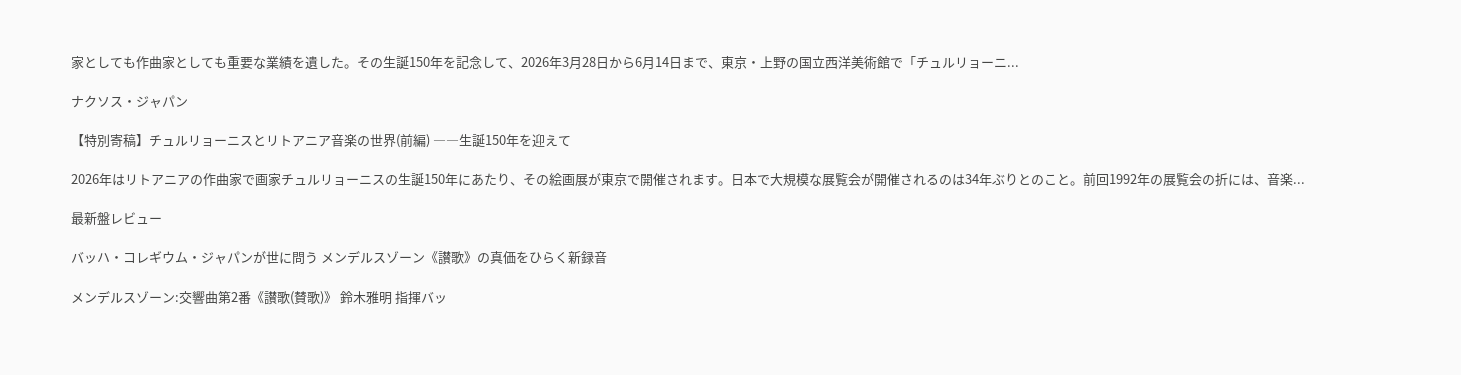家としても作曲家としても重要な業績を遺した。その生誕150年を記念して、2026年3月28日から6月14日まで、東京・上野の国立西洋美術館で「チュルリョーニ...

ナクソス・ジャパン

【特別寄稿】チュルリョーニスとリトアニア音楽の世界(前編) ――生誕150年を迎えて

2026年はリトアニアの作曲家で画家チュルリョーニスの生誕150年にあたり、その絵画展が東京で開催されます。日本で大規模な展覧会が開催されるのは34年ぶりとのこと。前回1992年の展覧会の折には、音楽...

最新盤レビュー

バッハ・コレギウム・ジャパンが世に問う メンデルスゾーン《讃歌》の真価をひらく新録音

メンデルスゾーン:交響曲第2番《讃歌(賛歌)》 鈴木雅明 指揮バッ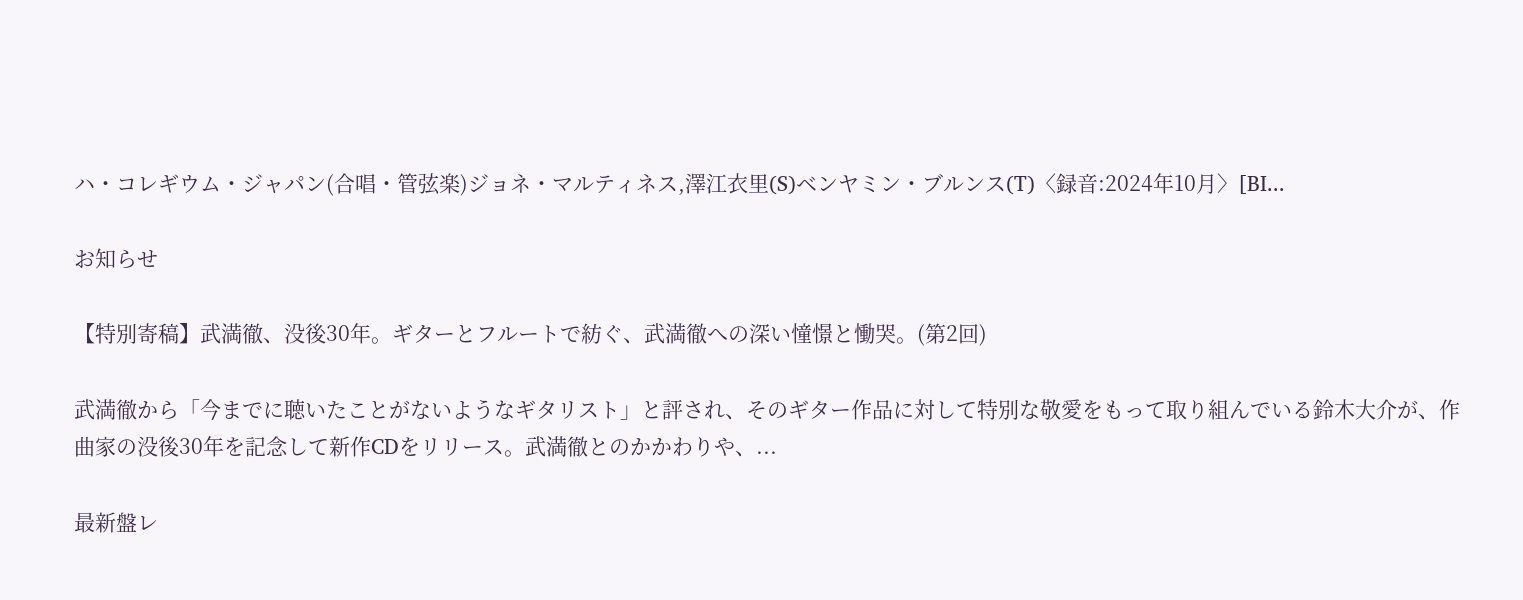ハ・コレギウム・ジャパン(合唱・管弦楽)ジョネ・マルティネス,澤江衣里(S)ベンヤミン・ブルンス(T)〈録音:2024年10月〉[BI...

お知らせ

【特別寄稿】武満徹、没後30年。ギターとフルートで紡ぐ、武満徹への深い憧憬と慟哭。(第2回)

武満徹から「今までに聴いたことがないようなギタリスト」と評され、そのギター作品に対して特別な敬愛をもって取り組んでいる鈴木大介が、作曲家の没後30年を記念して新作CDをリリース。武満徹とのかかわりや、...

最新盤レ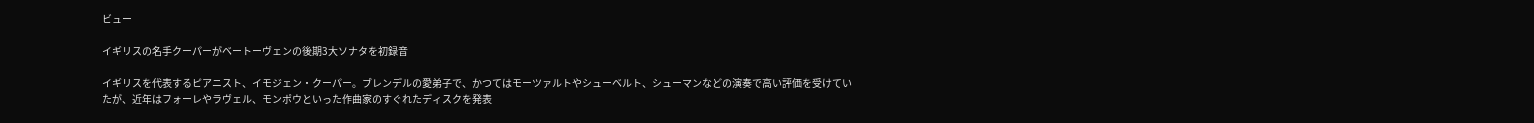ビュー

イギリスの名手クーパーがベートーヴェンの後期3大ソナタを初録音

イギリスを代表するピアニスト、イモジェン・クーパー。ブレンデルの愛弟子で、かつてはモーツァルトやシューベルト、シューマンなどの演奏で高い評価を受けていたが、近年はフォーレやラヴェル、モンポウといった作曲家のすぐれたディスクを発表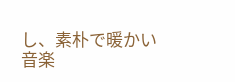し、素朴で暖かい音楽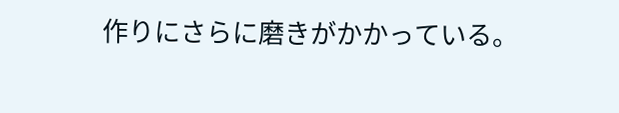作りにさらに磨きがかかっている。